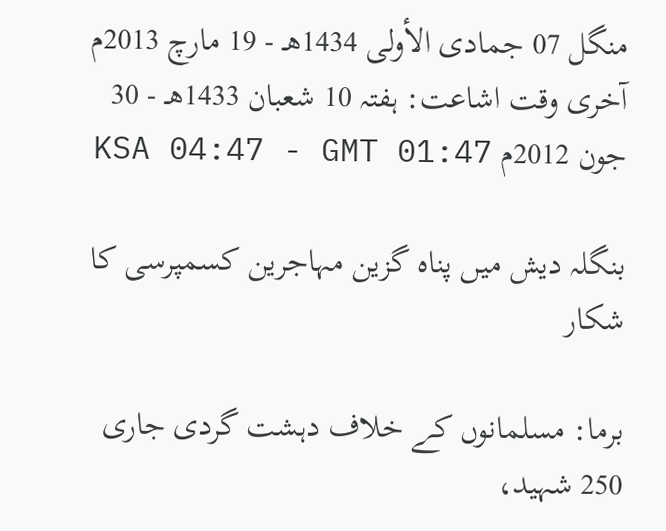منگل 07 جمادى الأولى 1434هـ - 19 مارچ 2013م
آخری وقت اشاعت: ہفتہ 10 شعبان 1433هـ - 30 جون 2012م KSA 04:47 - GMT 01:47

بنگلہ دیش میں پناہ گزین مہاجرین کسمپرسی کا شکار

برما: مسلمانوں کے خلاف دہشت گردی جاری 250 شہید،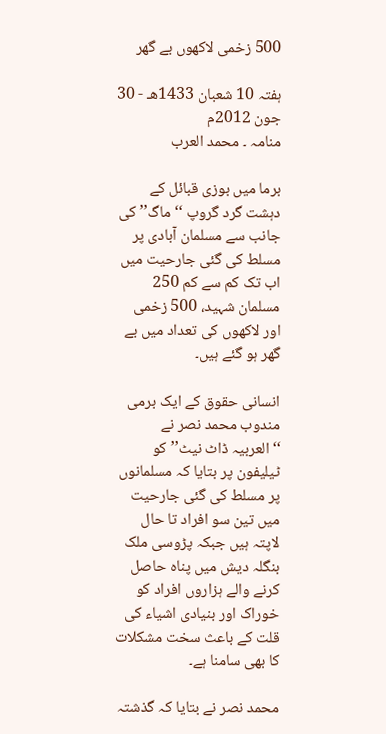500 زخمی لاکھوں بے گھر

ہفتہ 10 شعبان 1433هـ - 30 جون 2012م
منامہ ۔ محمد العرب

برما میں بوزی قبائل کے دہشت گرد گروپ ‘‘ماگ’’ کی جانب سے مسلمان آبادی پر مسلط کی گئی جارحیت میں اب تک کم سے کم 250 مسلمان شہید، 500 زخمی اور لاکھوں کی تعداد میں بے گھر ہو گئے ہیں۔

انسانی حقوق کے ایک برمی مندوب محمد نصر نے ‘‘العربیہ ڈاٹ نیٹ’’ کو ٹیلیفون پر بتایا کہ مسلمانوں پر مسلط کی گئی جارحیت میں تین سو افراد تا حال لاپتہ ہیں جبکہ پڑوسی ملک بنگلہ دیش میں پناہ حاصل کرنے والے ہزاروں افراد کو خوراک اور بنیادی اشیاء کی قلت کے باعث سخت مشکلات کا بھی سامنا ہے۔

محمد نصر نے بتایا کہ گذشتہ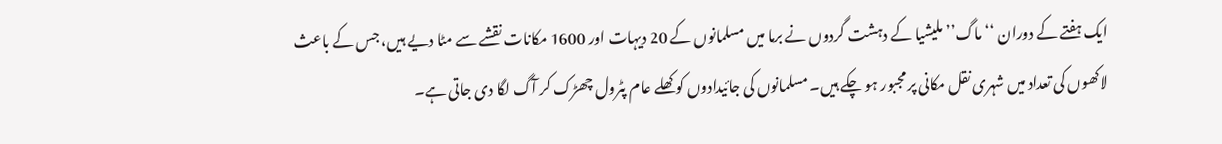ایک ہفتے کے دوران ‘‘ماگ’’ ملیشیا کے دہشت گردوں نے برما میں مسلمانوں کے 20 دیہات اور 1600 مکانات نقشے سے مٹا دیے ہیں، جس کے باعث لاکھوں کی تعداد میں شہری نقل مکانی پر مجبور ہو چکے ہیں۔ مسلمانوں کی جائیدادوں کو کھلے عام پٹرول چھڑک کر آگ لگا دی جاتی ہے۔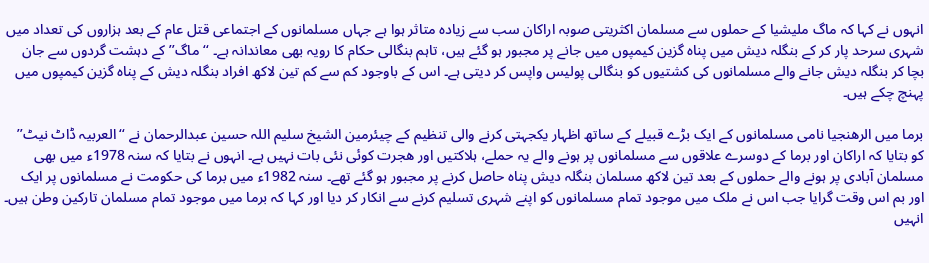انہوں نے کہا کہ ماگ ملیشیا کے حملوں سے مسلمان اکثریتی صوبہ اراکان سب سے زیادہ متاثر ہوا ہے جہاں مسلمانوں کے اجتماعی قتل عام کے بعد ہزاروں کی تعداد میں شہری سرحد پار کر کے بنگلہ دیش میں پناہ گزین کیمپوں میں جانے پر مجبور ہو گئے ہیں، تاہم بنگالی حکام کا رویہ بھی معاندانہ ہے۔ ‘‘ماگ’’ کے دہشت گردوں سے جان بچا کر بنگلہ دیش جانے والے مسلمانوں کی کشتیوں کو بنگالی پولیس واپس کر دیتی ہے۔ اس کے باوجود کم سے کم تین لاکھ افراد بنگلہ دیش کے پناہ گزین کیمپوں میں پہنچ چکے ہیں۔

برما میں الرھنجیا نامی مسلمانوں کے ایک بڑے قبیلے کے ساتھ اظہار یکجہتی کرنے والی تنظیم کے چیئرمین الشیخ سلیم اللہ حسین عبدالرحمان نے ‘‘العربیہ ڈاٹ نیٹ’’ کو بتایا کہ اراکان اور برما کے دوسرے علاقوں سے مسلمانوں پر ہونے والے یہ حملے، ہلاکتیں اور ھجرت کوئی نئی بات نہیں ہے۔ انہوں نے بتایا کہ سنہ 1978ء میں بھی مسلمان آبادی پر ہونے والے حملوں کے بعد تین لاکھ مسلمان بنگلہ دیش پناہ حاصل کرنے پر مجبور ہو گئے تھے۔ سنہ 1982ء میں برما کی حکومت نے مسلمانوں پر ایک اور بم اس وقت گرایا جب اس نے ملک میں موجود تمام مسلمانوں کو اپنے شہری تسلیم کرنے سے انکار کر دیا اور کہا کہ برما میں موجود تمام مسلمان تارکین وطن ہیں۔ انہیں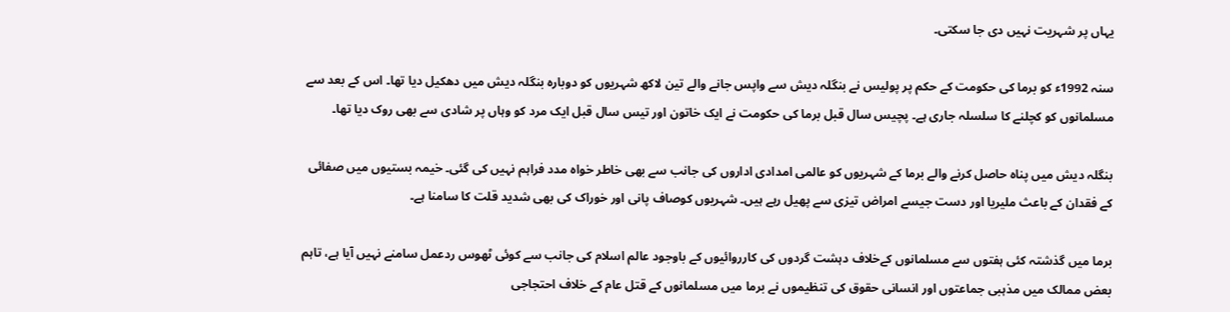یہاں پر شہریت نہیں دی جا سکتی۔

سنہ 1992ء کو برما کی حکومت کے حکم پر پولیس نے بنگلہ دیش سے واپس جانے والے تین لاکھ شہریوں کو دوبارہ بنگلہ دیش میں دھکیل دیا تھا۔ اس کے بعد سے مسلمانوں کو کچلنے کا سلسلہ جاری ہے۔ پچیس سال قبل برما کی حکومت نے ایک خاتون اور تیس سال قبل ایک مرد کو وہاں پر شادی سے بھی روک دیا تھا۔

بنگلہ دیش میں پناہ حاصل کرنے والے برما کے شہریوں کو عالمی امدادی اداروں کی جانب سے بھی خاطر خواہ مدد فراہم نہیں کی گئی۔ خیمہ بستیوں میں صفائی کے فقدان کے باعث ملیریا اور دست جیسے امراض تیزی سے پھیل رہے ہیں۔ شہریوں کوصاف پانی اور خوراک کی بھی شدید قلت کا سامنا ہے۔

برما میں گذشتہ کئی ہفتوں سے مسلمانوں کےخلاف دہشت گردوں کی کارروائیوں کے باوجود عالم اسلام کی جانب سے کوئی ٹھوس ردعمل سامنے نہیں آیا ہے، تاہم بعض ممالک میں مذہبی جماعتوں اور انسانی حقوق کی تنظیموں نے برما میں مسلمانوں کے قتل عام کے خلاف احتجاجی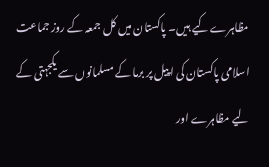مظاہرے کیے ہیں۔ پاکستان میں کل جمعہ کے روز جماعت اسلامی پاکستان کی اپیل پر برما کے مسلمانوں سے یکجہتی کے لیے مظاہرے اور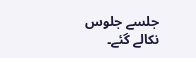جلسے جلوس نکالے گئے۔